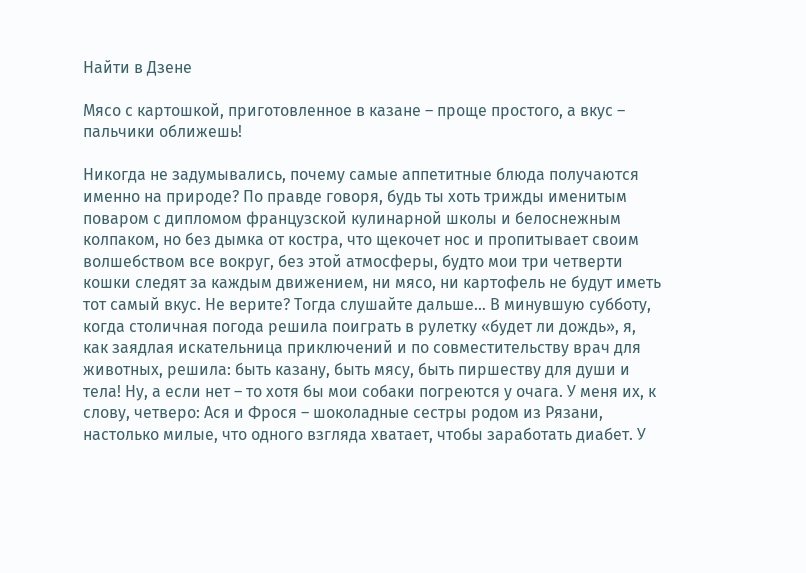Найти в Дзене

Мясо с картошкой, приготовленное в казане – проще простого, а вкус – пальчики оближешь!

Никогда не задумывались, почему самые аппетитные блюда получаются именно на природе? По правде говоря, будь ты хоть трижды именитым поваром с дипломом французской кулинарной школы и белоснежным колпаком, но без дымка от костра, что щекочет нос и пропитывает своим волшебством все вокруг, без этой атмосферы, будто мои три четверти кошки следят за каждым движением, ни мясо, ни картофель не будут иметь тот самый вкус. Не верите? Тогда слушайте дальше… В минувшую субботу, когда столичная погода решила поиграть в рулетку «будет ли дождь», я, как заядлая искательница приключений и по совместительству врач для животных, решила: быть казану, быть мясу, быть пиршеству для души и тела! Ну, а если нет – то хотя бы мои собаки погреются у очага. У меня их, к слову, четверо: Ася и Фрося – шоколадные сестры родом из Рязани, настолько милые, что одного взгляда хватает, чтобы заработать диабет. У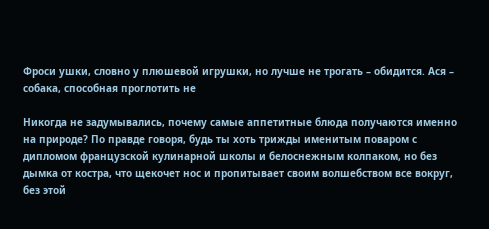Фроси ушки, словно у плюшевой игрушки, но лучше не трогать – обидится. Ася – собака, способная проглотить не

Никогда не задумывались, почему самые аппетитные блюда получаются именно на природе? По правде говоря, будь ты хоть трижды именитым поваром с дипломом французской кулинарной школы и белоснежным колпаком, но без дымка от костра, что щекочет нос и пропитывает своим волшебством все вокруг, без этой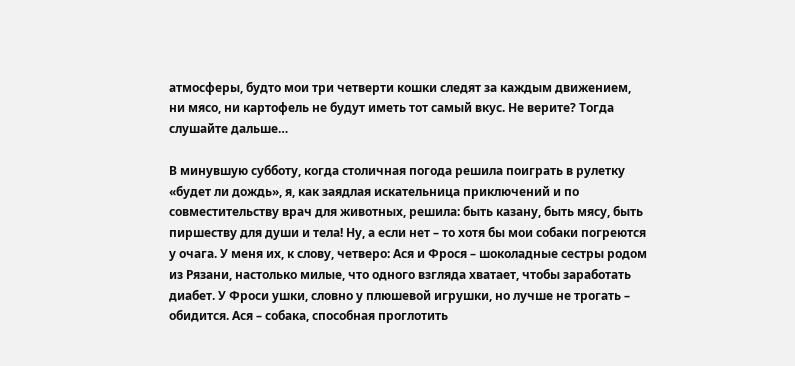атмосферы, будто мои три четверти кошки следят за каждым движением, ни мясо, ни картофель не будут иметь тот самый вкус. Не верите? Тогда слушайте дальше…

В минувшую субботу, когда столичная погода решила поиграть в рулетку «будет ли дождь», я, как заядлая искательница приключений и по совместительству врач для животных, решила: быть казану, быть мясу, быть пиршеству для души и тела! Ну, а если нет – то хотя бы мои собаки погреются у очага. У меня их, к слову, четверо: Ася и Фрося – шоколадные сестры родом из Рязани, настолько милые, что одного взгляда хватает, чтобы заработать диабет. У Фроси ушки, словно у плюшевой игрушки, но лучше не трогать – обидится. Ася – собака, способная проглотить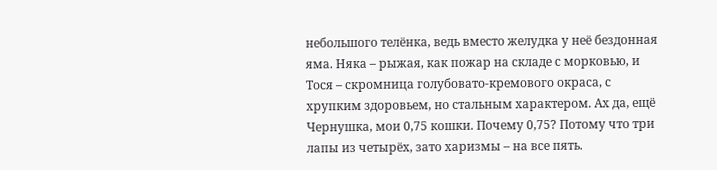небольшого телёнка, ведь вместо желудка у неё бездонная яма. Няка – рыжая, как пожар на складе с морковью, и Тося – скромница голубовато-кремового окраса, с хрупким здоровьем, но стальным характером. Ах да, ещё Чернушка, мои 0,75 кошки. Почему 0,75? Потому что три лапы из четырёх, зато харизмы – на все пять.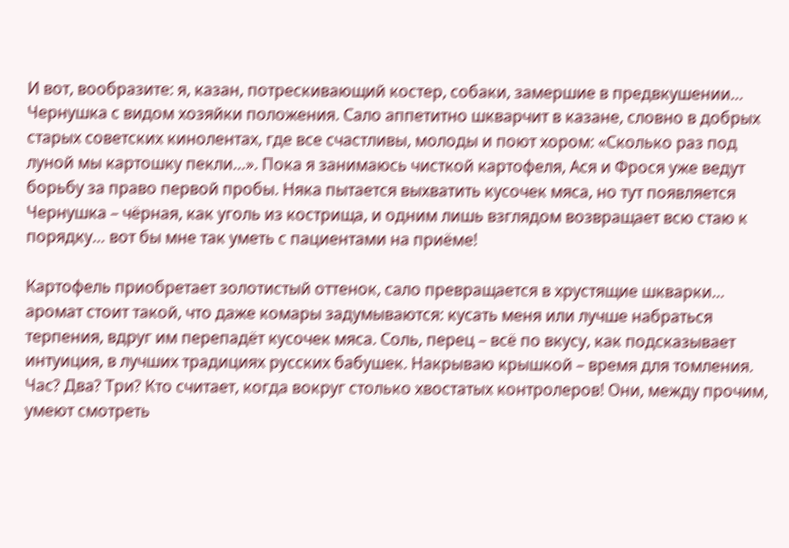И вот, вообразите: я, казан, потрескивающий костер, собаки, замершие в предвкушении… Чернушка с видом хозяйки положения. Сало аппетитно шкварчит в казане, словно в добрых старых советских кинолентах, где все счастливы, молоды и поют хором: «Сколько раз под луной мы картошку пекли…». Пока я занимаюсь чисткой картофеля, Ася и Фрося уже ведут борьбу за право первой пробы. Няка пытается выхватить кусочек мяса, но тут появляется Чернушка – чёрная, как уголь из кострища, и одним лишь взглядом возвращает всю стаю к порядку… вот бы мне так уметь с пациентами на приёме!

Картофель приобретает золотистый оттенок, сало превращается в хрустящие шкварки… аромат стоит такой, что даже комары задумываются: кусать меня или лучше набраться терпения, вдруг им перепадёт кусочек мяса. Соль, перец – всё по вкусу, как подсказывает интуиция, в лучших традициях русских бабушек. Накрываю крышкой – время для томления. Час? Два? Три? Кто считает, когда вокруг столько хвостатых контролеров! Они, между прочим, умеют смотреть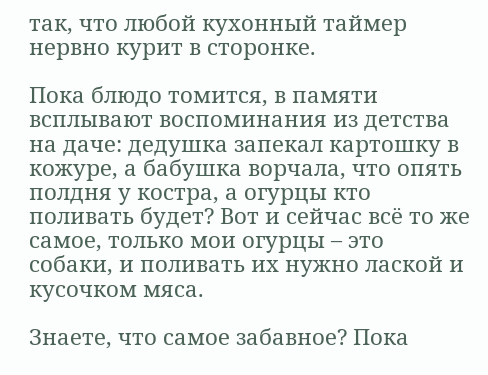так, что любой кухонный таймер нервно курит в сторонке.

Пока блюдо томится, в памяти всплывают воспоминания из детства на даче: дедушка запекал картошку в кожуре, а бабушка ворчала, что опять полдня у костра, а огурцы кто поливать будет? Вот и сейчас всё то же самое, только мои огурцы – это собаки, и поливать их нужно лаской и кусочком мяса.

Знаете, что самое забавное? Пока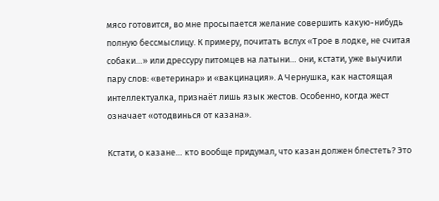мясо готовится, во мне просыпается желание совершить какую-нибудь полную бессмыслицу. К примеру, почитать вслух «Трое в лодке, не считая собаки…» или дрессуру питомцев на латыни… они, кстати, уже выучили пару слов: «ветеринар» и «вакцинация». А Чернушка, как настоящая интеллектуалка, признаёт лишь язык жестов. Особенно, когда жест означает «отодвинься от казана».

Кстати, о казане… кто вообще придумал, что казан должен блестеть? Это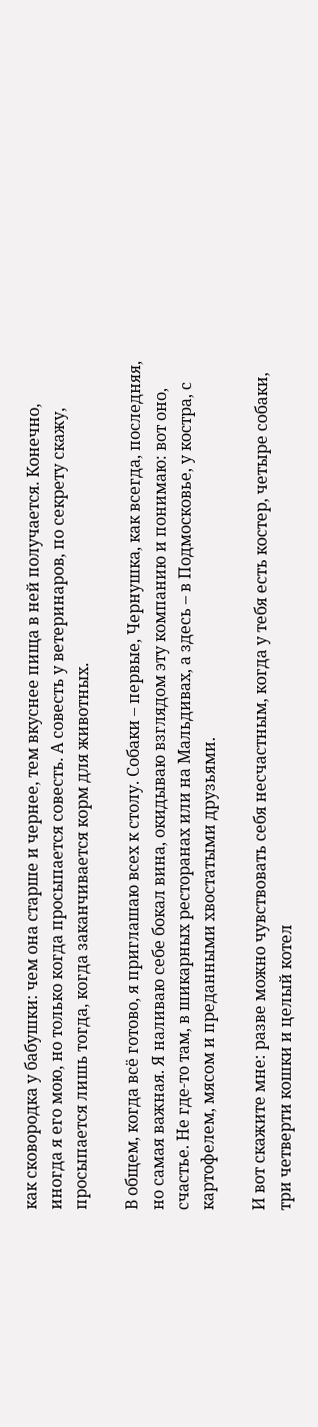как сковородка у бабушки: чем она старше и чернее, тем вкуснее пища в ней получается. Конечно, иногда я его мою, но только когда просыпается совесть. А совесть у ветеринаров, по секрету скажу, просыпается лишь тогда, когда заканчивается корм для животных.

В общем, когда всё готово, я приглашаю всех к столу. Собаки – первые, Чернушка, как всегда, последняя, но самая важная. Я наливаю себе бокал вина, окидываю взглядом эту компанию и понимаю: вот оно, счастье. Не где-то там, в шикарных ресторанах или на Мальдивах, а здесь – в Подмосковье, у костра, с картофелем, мясом и преданными хвостатыми друзьями.

И вот скажите мне: разве можно чувствовать себя несчастным, когда у тебя есть костер, четыре собаки, три четверти кошки и целый котел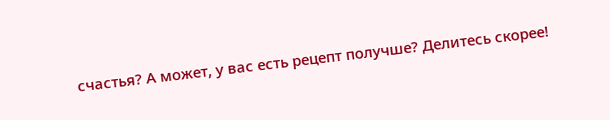счастья? А может, у вас есть рецепт получше? Делитесь скорее!